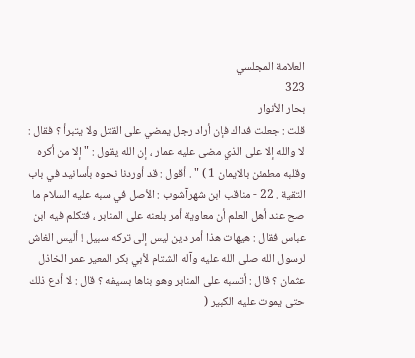العلامة المجلسي
323
بحار الأنوار
قلت : جعلت فداك فإن أراد رجل يمضي على القتل ولا يتبرأ ؟ فقال : لا والله إلا على الذي مضى عليه عمار ، إن الله يقول : " إلا من أكره وقلبه مطمئن بالايمان 1 ) " . أقول : قد أوردنا نحوه بأسانيد في باب التقية . 22 - مناقب ابن شهرآشوب : الأصل في سبه عليه السلام ما صح عند أهل العلم أن معاوية أمر بلعنه على المنابر ، فتكلم فيه ابن عباس فقال : هيهات هذا أمر دين ليس إلى تركه سبيل ! أليس الغاش لرسول الله صلى الله عليه وآله الشتام لأبي بكر المعير عمر الخاذل عثمان ؟ قال : أتسبه على المنابر وهو بناها بسيفه ؟ قال : لا أدع ذلك حتى يموت عليه الكبير (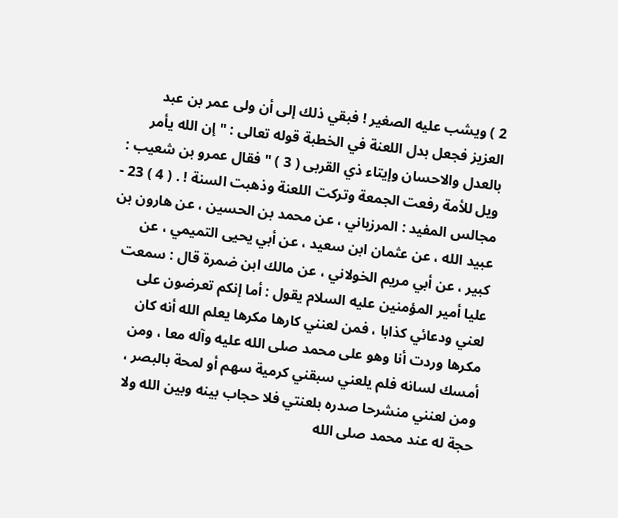2 ) ويشب عليه الصغير ! فبقي ذلك إلى أن ولى عمر بن عبد العزيز فجعل بدل اللعنة في الخطبة قوله تعالى : " إن الله يأمر بالعدل والاحسان وإيتاء ذي القربى ( 3 ) " فقال عمرو بن شعيب : ويل للأمة رفعت الجمعة وتركت اللعنة وذهبت السنة ! . ( 4 ) 23 - مجالس المفيد : المرزباني ، عن محمد بن الحسين ، عن هارون بن عبيد الله ، عن عثمان ابن سعيد ، عن أبي يحيى التميمي ، عن كبير ، عن أبي مريم الخولاني ، عن مالك ابن ضمرة قال : سمعت عليا أمير المؤمنين عليه السلام يقول : أما إنكم تعرضون على لعني ودعائي كذابا ، فمن لعنني كارها مكرها يعلم الله أنه كان مكرها وردت أنا وهو على محمد صلى الله عليه وآله معا ، ومن أمسك لسانه فلم يلعني سبقني كرمية سهم أو لمحة بالبصر ، ومن لعنني منشرحا صدره بلعنتي فلا حجاب بينه وبين الله ولا حجة له عند محمد صلى الله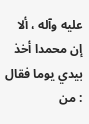عليه وآله ، ألا إن محمدا أخذ بيدي يوما فقال : من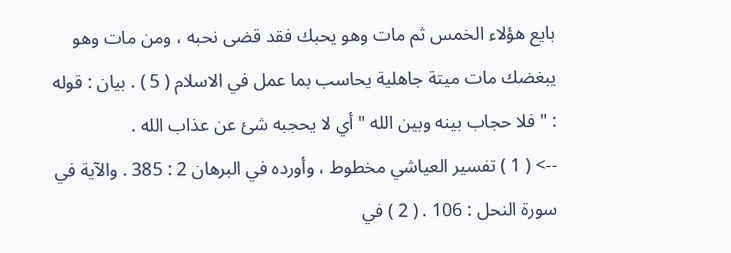بايع هؤلاء الخمس ثم مات وهو يحبك فقد قضى نحبه ، ومن مات وهو يبغضك مات ميتة جاهلية يحاسب بما عمل في الاسلام ( 5 ) . بيان : قوله : " فلا حجاب بينه وبين الله " أي لا يحجبه شئ عن عذاب الله .
--> ( 1 ) تفسير العياشي مخطوط ، وأورده في البرهان 2 : 385 . والآية في سورة النحل : 106 . ( 2 ) في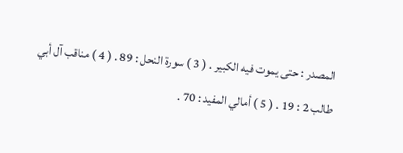المصدر : حتى يموت فيه الكبير . ( 3 ) سورة النحل : 89 . ( 4 ) مناقب آل أبي طالب 2 : 19 . ( 5 ) أمالي المفيد : 70 .